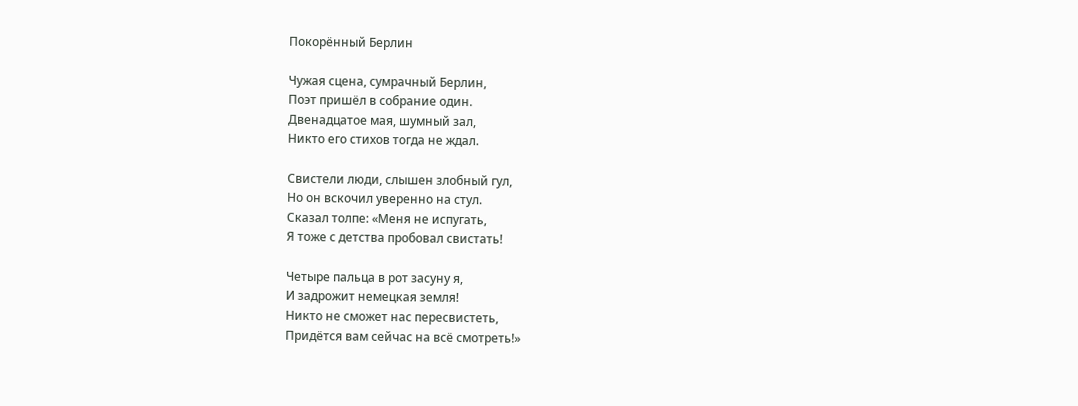Покорённый Берлин

Чужая сцена, сумрачный Берлин,
Поэт пришёл в собрание один.
Двенадцатое мая, шумный зал,
Никто его стихов тогда не ждал.

Свистели люди, слышен злобный гул,
Но он вскочил уверенно на стул.
Сказал толпе: «Меня не испугать,
Я тоже с детства пробовал свистать!

Четыре пальца в рот засуну я,
И задрожит немецкая земля!
Никто не сможет нас пересвистеть,
Придётся вам сейчас на всё смотреть!»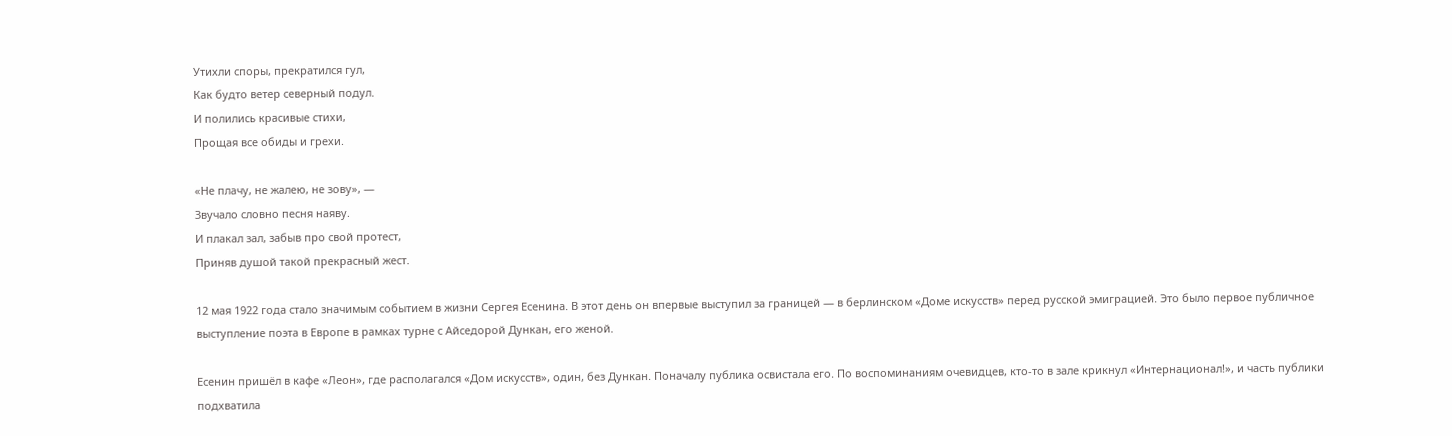Утихли споры, прекратился гул,
Как будто ветер северный подул.
И полились красивые стихи,
Прощая все обиды и грехи.

«Не плачу, не жалею, не зову», —
Звучало словно песня наяву.
И плакал зал, забыв про свой протест,
Приняв душой такой прекрасный жест.

12 мая 1922 года стало значимым событием в жизни Сергея Есенина. В этот день он впервые выступил за границей — в берлинском «Доме искусств» перед русской эмиграцией. Это было первое публичное выступление поэта в Европе в рамках турне с Айседорой Дункан, его женой.

Есенин пришёл в кафе «Леон», где располагался «Дом искусств», один, без Дункан. Поначалу публика освистала его. По воспоминаниям очевидцев, кто-то в зале крикнул «Интернационал!», и часть публики подхватила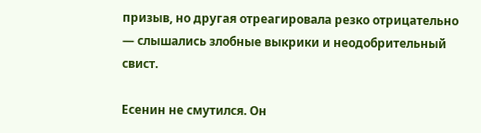призыв, но другая отреагировала резко отрицательно — слышались злобные выкрики и неодобрительный свист.

Есенин не смутился. Он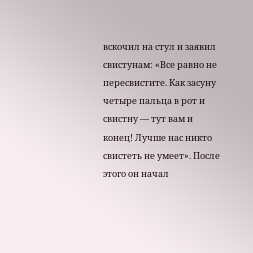вскочил на стул и заявил свистунам: «Все равно не пересвистите. Как засуну четыре пальца в рот и свистну — тут вам и конец! Лучше нас никто свистеть не умеет». После этого он начал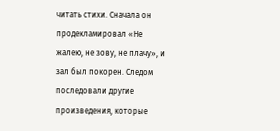читать стихи. Сначала он продекламировал «Не жалею, не зову, не плачу», и зал был покорен. Следом последовали другие произведения, которые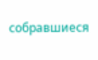собравшиеся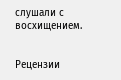слушали с восхищением.


Рецензии